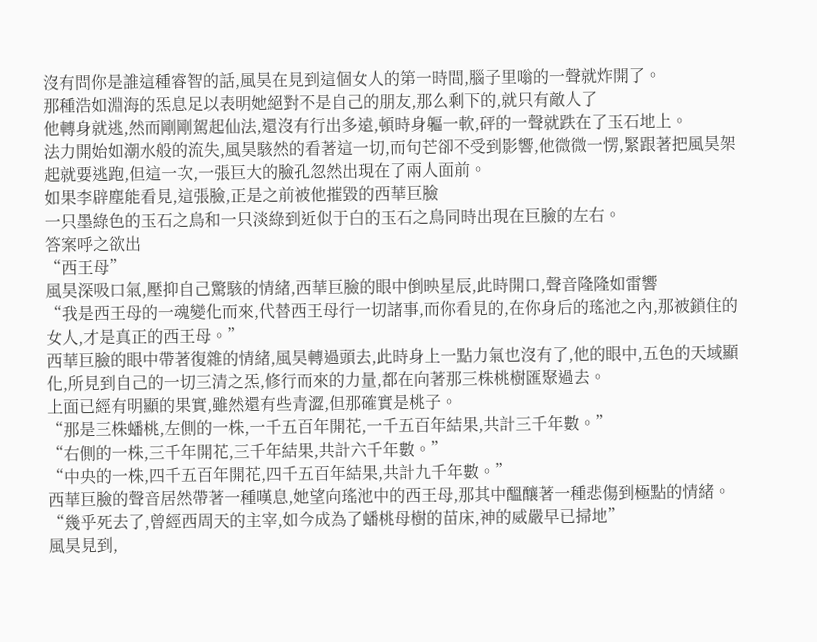沒有問你是誰這種睿智的話,風昊在見到這個女人的第一時間,腦子里嗡的一聲就炸開了。
那種浩如淵海的炁息足以表明她絕對不是自己的朋友,那么剩下的,就只有敵人了
他轉身就逃,然而剛剛駕起仙法,還沒有行出多遠,頓時身軀一軟,砰的一聲就跌在了玉石地上。
法力開始如潮水般的流失,風昊駭然的看著這一切,而句芒卻不受到影響,他微微一愣,緊跟著把風昊架起就要逃跑,但這一次,一張巨大的臉孔忽然出現在了兩人面前。
如果李辟塵能看見,這張臉,正是之前被他摧毀的西華巨臉
一只墨綠色的玉石之鳥和一只淡綠到近似于白的玉石之鳥同時出現在巨臉的左右。
答案呼之欲出
“西王母”
風昊深吸口氣,壓抑自己驚駭的情緒,西華巨臉的眼中倒映星辰,此時開口,聲音隆隆如雷響
“我是西王母的一魂變化而來,代替西王母行一切諸事,而你看見的,在你身后的瑤池之內,那被鎖住的女人,才是真正的西王母。”
西華巨臉的眼中帶著復雜的情緒,風昊轉過頭去,此時身上一點力氣也沒有了,他的眼中,五色的天域顯化,所見到自己的一切三清之炁,修行而來的力量,都在向著那三株桃樹匯聚過去。
上面已經有明顯的果實,雖然還有些青澀,但那確實是桃子。
“那是三株蟠桃,左側的一株,一千五百年開花,一千五百年結果,共計三千年數。”
“右側的一株,三千年開花,三千年結果,共計六千年數。”
“中央的一株,四千五百年開花,四千五百年結果,共計九千年數。”
西華巨臉的聲音居然帶著一種嘆息,她望向瑤池中的西王母,那其中醞釀著一種悲傷到極點的情緒。
“幾乎死去了,曾經西周天的主宰,如今成為了蟠桃母樹的苗床,神的威嚴早已掃地”
風昊見到,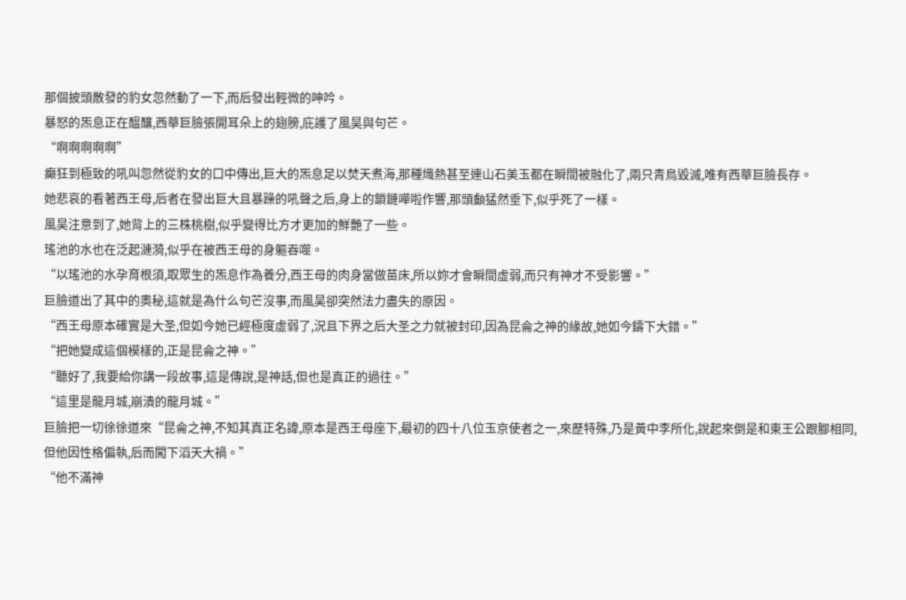那個披頭散發的豹女忽然動了一下,而后發出輕微的呻吟。
暴怒的炁息正在醞釀,西華巨臉張開耳朵上的翅膀,庇護了風昊與句芒。
“啊啊啊啊啊”
癲狂到極致的吼叫忽然從豹女的口中傳出,巨大的炁息足以焚天煮海,那種熾熱甚至連山石美玉都在瞬間被融化了,兩只青鳥毀滅,唯有西華巨臉長存。
她悲哀的看著西王母,后者在發出巨大且暴躁的吼聲之后,身上的鎖鏈嘩啦作響,那頭顱猛然垂下,似乎死了一樣。
風昊注意到了,她背上的三株桃樹,似乎變得比方才更加的鮮艷了一些。
瑤池的水也在泛起漣漪,似乎在被西王母的身軀吞噬。
“以瑤池的水孕育根須,取眾生的炁息作為養分,西王母的肉身當做苗床,所以妳才會瞬間虛弱,而只有神才不受影響。”
巨臉道出了其中的奧秘,這就是為什么句芒沒事,而風昊卻突然法力盡失的原因。
“西王母原本確實是大圣,但如今她已經極度虛弱了,況且下界之后大圣之力就被封印,因為昆侖之神的緣故,她如今鑄下大錯。”
“把她變成這個模樣的,正是昆侖之神。”
“聽好了,我要給你講一段故事,這是傳說,是神話,但也是真正的過往。”
“這里是龍月城,崩潰的龍月城。”
巨臉把一切徐徐道來“昆侖之神,不知其真正名諱,原本是西王母座下,最初的四十八位玉京使者之一,來歷特殊,乃是黃中李所化,說起來倒是和東王公跟腳相同,但他因性格偏執,后而闖下滔天大禍。”
“他不滿神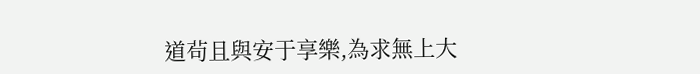道茍且與安于享樂,為求無上大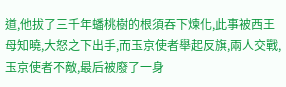道,他拔了三千年蟠桃樹的根須吞下煉化,此事被西王母知曉,大怒之下出手,而玉京使者舉起反旗,兩人交戰,玉京使者不敵,最后被廢了一身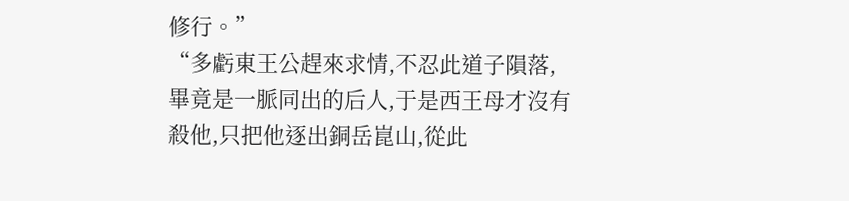修行。”
“多虧東王公趕來求情,不忍此道子隕落,畢竟是一脈同出的后人,于是西王母才沒有殺他,只把他逐出銅岳崑山,從此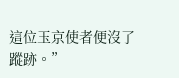這位玉京使者便沒了蹤跡。”